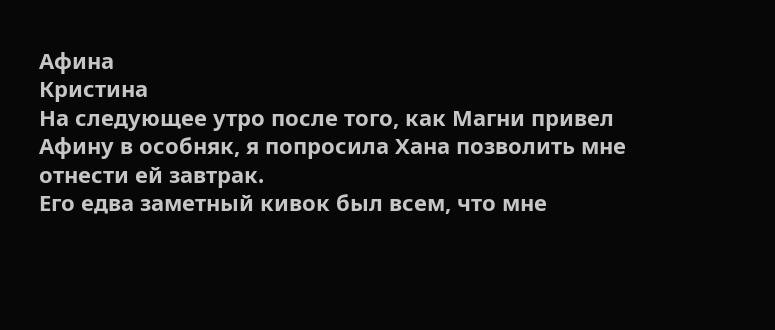Афина
Кристина
На следующее утро после того, как Магни привел Афину в особняк, я попросила Хана позволить мне отнести ей завтрак.
Его едва заметный кивок был всем, что мне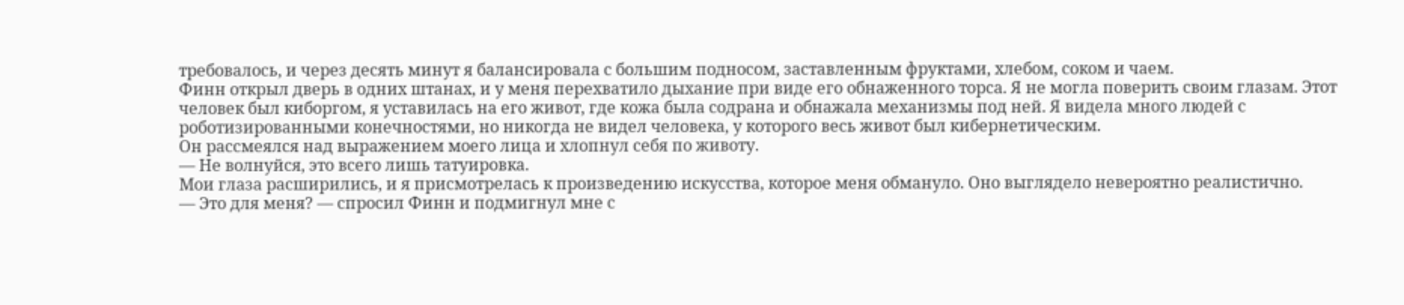требовалось, и через десять минут я балансировала с большим подносом, заставленным фруктами, хлебом, соком и чаем.
Финн открыл дверь в одних штанах, и у меня перехватило дыхание при виде его обнаженного торса. Я не могла поверить своим глазам. Этот человек был киборгом, я уставилась на его живот, где кожа была содрана и обнажала механизмы под ней. Я видела много людей с роботизированными конечностями, но никогда не видел человека, у которого весь живот был кибернетическим.
Он рассмеялся над выражением моего лица и хлопнул себя по животу.
— Не волнуйся, это всего лишь татуировка.
Мои глаза расширились, и я присмотрелась к произведению искусства, которое меня обмануло. Оно выглядело невероятно реалистично.
— Это для меня? — спросил Финн и подмигнул мне с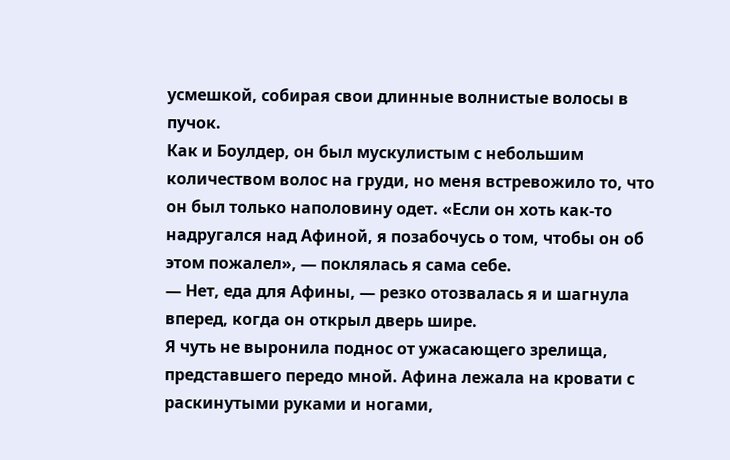усмешкой, собирая свои длинные волнистые волосы в пучок.
Как и Боулдер, он был мускулистым с небольшим количеством волос на груди, но меня встревожило то, что он был только наполовину одет. «Если он хоть как-то надругался над Афиной, я позабочусь о том, чтобы он об этом пожалел», — поклялась я сама себе.
— Нет, еда для Афины, — резко отозвалась я и шагнула вперед, когда он открыл дверь шире.
Я чуть не выронила поднос от ужасающего зрелища, представшего передо мной. Афина лежала на кровати с раскинутыми руками и ногами,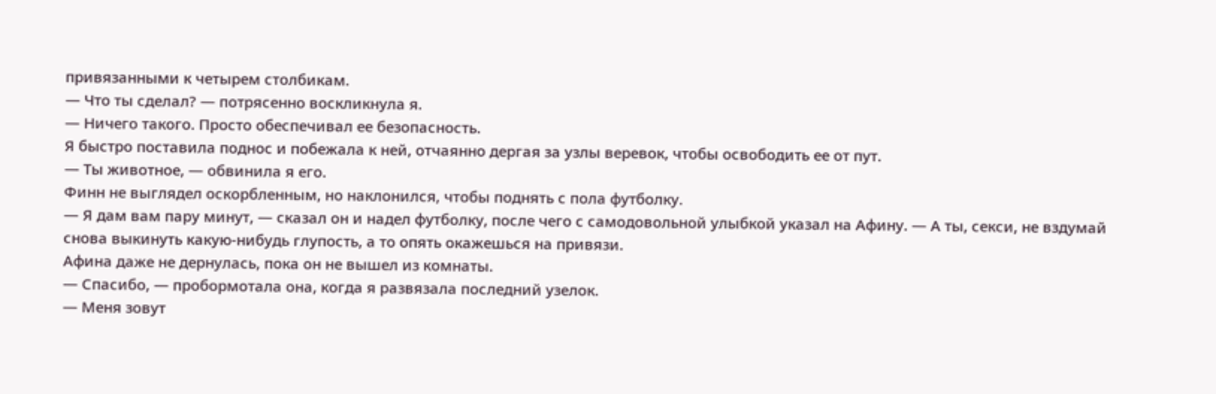привязанными к четырем столбикам.
— Что ты сделал? — потрясенно воскликнула я.
— Ничего такого. Просто обеспечивал ее безопасность.
Я быстро поставила поднос и побежала к ней, отчаянно дергая за узлы веревок, чтобы освободить ее от пут.
— Ты животное, — обвинила я его.
Финн не выглядел оскорбленным, но наклонился, чтобы поднять с пола футболку.
— Я дам вам пару минут, — сказал он и надел футболку, после чего с самодовольной улыбкой указал на Афину. — А ты, секси, не вздумай снова выкинуть какую-нибудь глупость, а то опять окажешься на привязи.
Афина даже не дернулась, пока он не вышел из комнаты.
— Спасибо, — пробормотала она, когда я развязала последний узелок.
— Меня зовут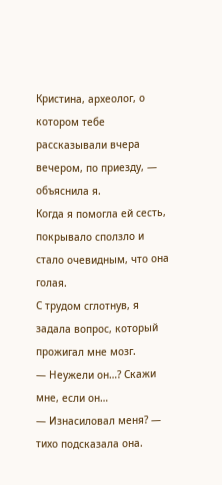Кристина, археолог, о котором тебе рассказывали вчера вечером, по приезду, — объяснила я.
Когда я помогла ей сесть, покрывало сползло и стало очевидным, что она голая.
С трудом сглотнув, я задала вопрос, который прожигал мне мозг.
— Неужели он…? Скажи мне, если он…
— Изнасиловал меня? — тихо подсказала она.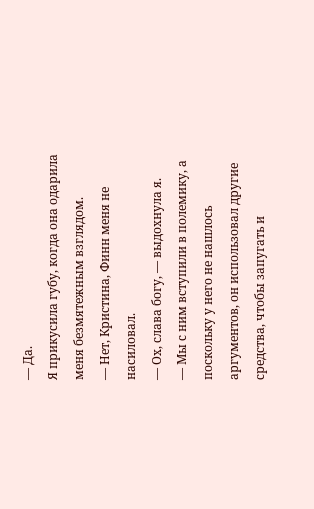— Да.
Я прикусила губу, когда она одарила меня безмятежным взглядом.
— Нет, Кристина, Финн меня не насиловал.
— Ох, слава богу, — выдохнула я.
— Мы с ним вступили в полемику, а поскольку у него не нашлось аргументов, он использовал другие средства, чтобы запугать и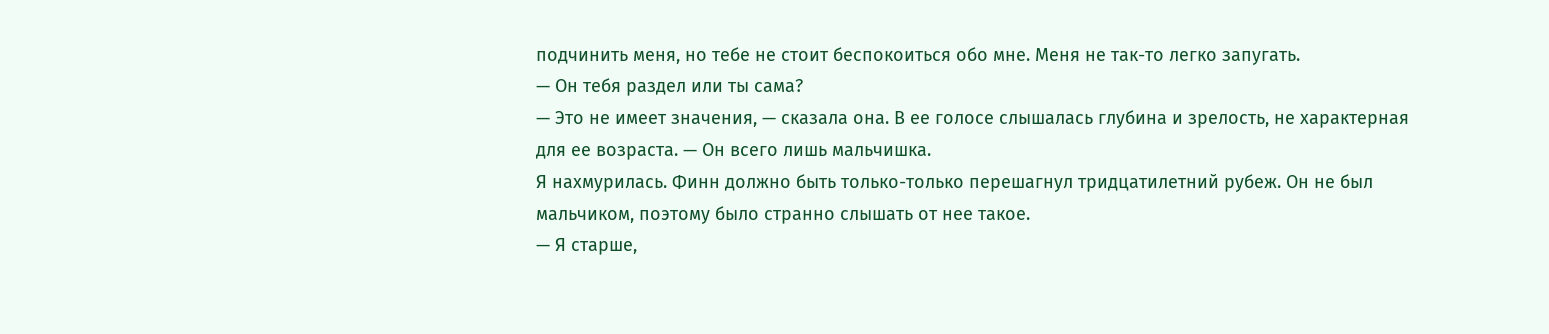подчинить меня, но тебе не стоит беспокоиться обо мне. Меня не так-то легко запугать.
— Он тебя раздел или ты сама?
— Это не имеет значения, — сказала она. В ее голосе слышалась глубина и зрелость, не характерная для ее возраста. — Он всего лишь мальчишка.
Я нахмурилась. Финн должно быть только-только перешагнул тридцатилетний рубеж. Он не был мальчиком, поэтому было странно слышать от нее такое.
— Я старше,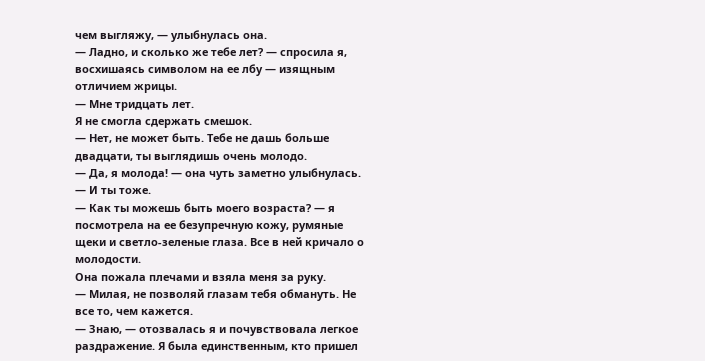чем выгляжу, — улыбнулась она.
— Ладно, и сколько же тебе лет? — спросила я, восхишаясь символом на ее лбу — изящным отличием жрицы.
— Мне тридцать лет.
Я не смогла сдержать смешок.
— Нет, не может быть. Тебе не дашь больше двадцати, ты выглядишь очень молодо.
— Да, я молода! — она чуть заметно улыбнулась. — И ты тоже.
— Как ты можешь быть моего возраста? — я посмотрела на ее безупречную кожу, румяные щеки и светло-зеленые глаза. Все в ней кричало о молодости.
Она пожала плечами и взяла меня за руку.
— Милая, не позволяй глазам тебя обмануть. Не все то, чем кажется.
— Знаю, — отозвалась я и почувствовала легкое раздражение. Я была единственным, кто пришел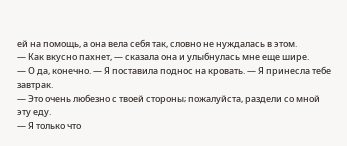ей на помощь, а она вела себя так, словно не нуждалась в этом.
— Как вкусно пахнет, — сказала она и улыбнулась мне еще шире.
— О да, конечно. — Я поставила поднос на кровать. — Я принесла тебе завтрак.
— Это очень любезно с твоей стороны; пожалуйста, раздели со мной эту еду.
— Я только что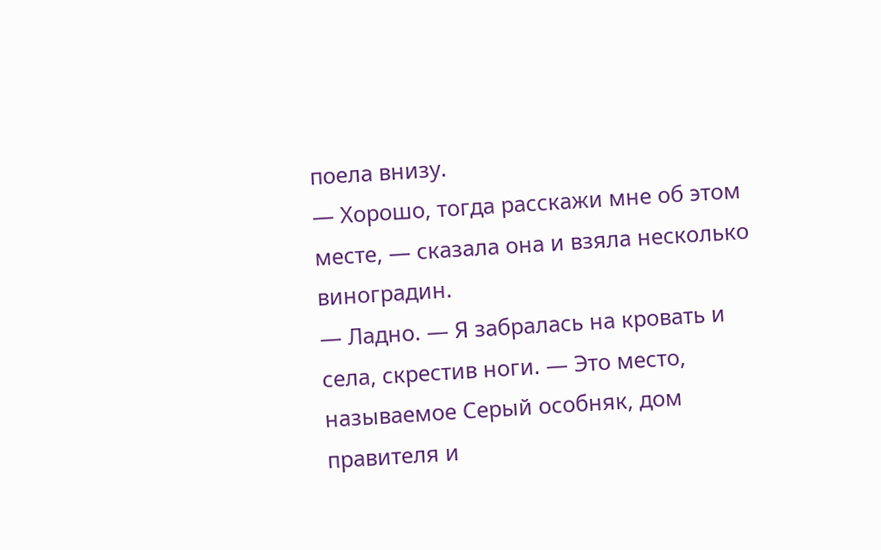поела внизу.
— Хорошо, тогда расскажи мне об этом месте, — сказала она и взяла несколько виноградин.
— Ладно. — Я забралась на кровать и села, скрестив ноги. — Это место, называемое Серый особняк, дом правителя и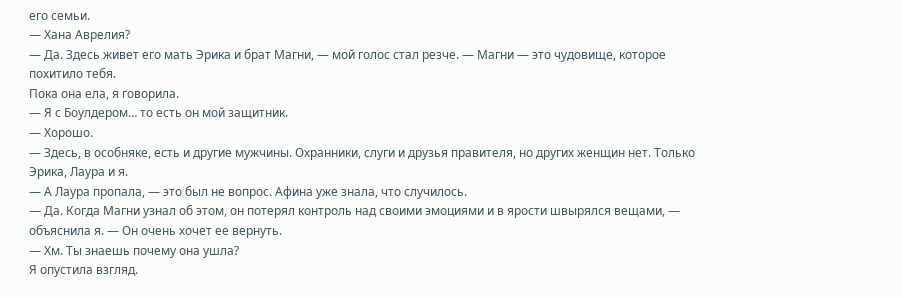его семьи.
— Хана Аврелия?
— Да. Здесь живет его мать Эрика и брат Магни, — мой голос стал резче. — Магни — это чудовище, которое похитило тебя.
Пока она ела, я говорила.
— Я с Боулдером… то есть он мой защитник.
— Хорошо.
— Здесь, в особняке, есть и другие мужчины. Охранники, слуги и друзья правителя, но других женщин нет. Только Эрика, Лаура и я.
— А Лаура пропала, — это был не вопрос. Афина уже знала, что случилось.
— Да. Когда Магни узнал об этом, он потерял контроль над своими эмоциями и в ярости швырялся вещами, — объяснила я. — Он очень хочет ее вернуть.
— Хм. Ты знаешь почему она ушла?
Я опустила взгляд.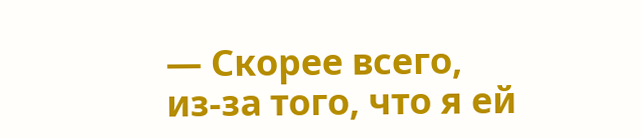— Скорее всего, из-за того, что я ей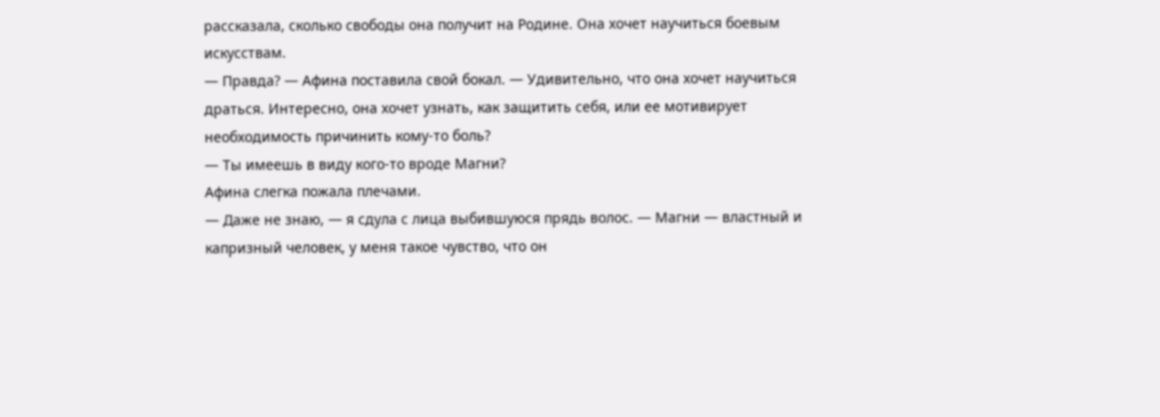рассказала, сколько свободы она получит на Родине. Она хочет научиться боевым искусствам.
— Правда? — Афина поставила свой бокал. — Удивительно, что она хочет научиться драться. Интересно, она хочет узнать, как защитить себя, или ее мотивирует необходимость причинить кому-то боль?
— Ты имеешь в виду кого-то вроде Магни?
Афина слегка пожала плечами.
— Даже не знаю, — я сдула с лица выбившуюся прядь волос. — Магни — властный и капризный человек, у меня такое чувство, что он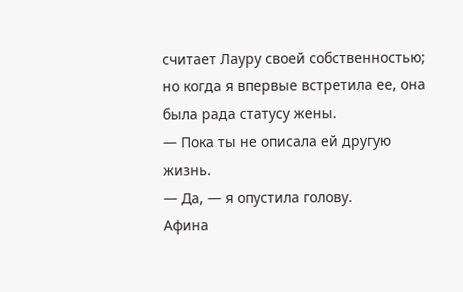считает Лауру своей собственностью; но когда я впервые встретила ее, она была рада статусу жены.
— Пока ты не описала ей другую жизнь.
— Да, — я опустила голову.
Афина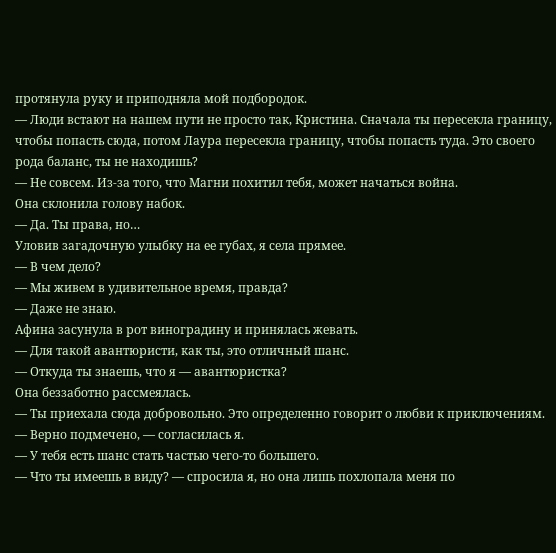протянула руку и приподняла мой подбородок.
— Люди встают на нашем пути не просто так, Кристина. Сначала ты пересекла границу, чтобы попасть сюда, потом Лаура пересекла границу, чтобы попасть туда. Это своего рода баланс, ты не находишь?
— Не совсем. Из-за того, что Магни похитил тебя, может начаться война.
Она склонила голову набок.
— Да. Ты права, но…
Уловив загадочную улыбку на ее губах, я села прямее.
— В чем дело?
— Мы живем в удивительное время, правда?
— Даже не знаю.
Афина засунула в рот виноградину и принялась жевать.
— Для такой авантюристи, как ты, это отличный шанс.
— Откуда ты знаешь, что я — авантюристка?
Она беззаботно рассмеялась.
— Ты приехала сюда добровольно. Это определенно говорит о любви к приключениям.
— Верно подмечено, — согласилась я.
— У тебя есть шанс стать частью чего-то большего.
— Что ты имеешь в виду? — спросила я, но она лишь похлопала меня по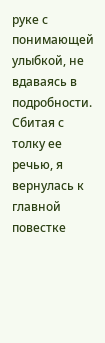руке с понимающей улыбкой, не вдаваясь в подробности. Сбитая с толку ее речью, я вернулась к главной повестке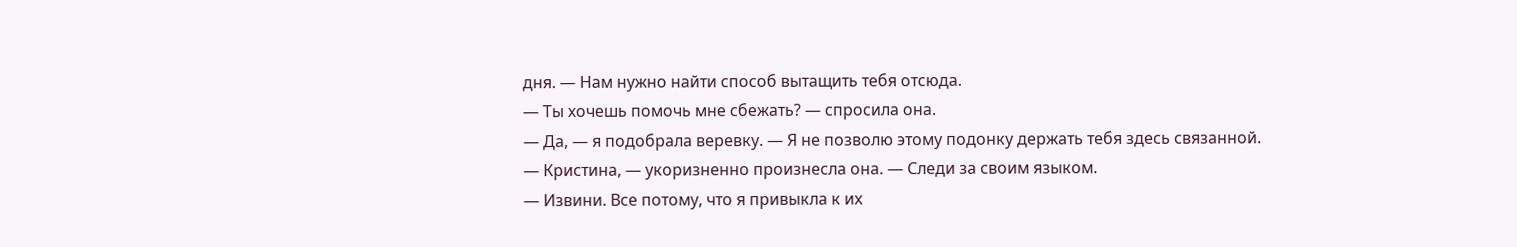дня. — Нам нужно найти способ вытащить тебя отсюда.
— Ты хочешь помочь мне сбежать? — спросила она.
— Да, — я подобрала веревку. — Я не позволю этому подонку держать тебя здесь связанной.
— Кристина, — укоризненно произнесла она. — Следи за своим языком.
— Извини. Все потому, что я привыкла к их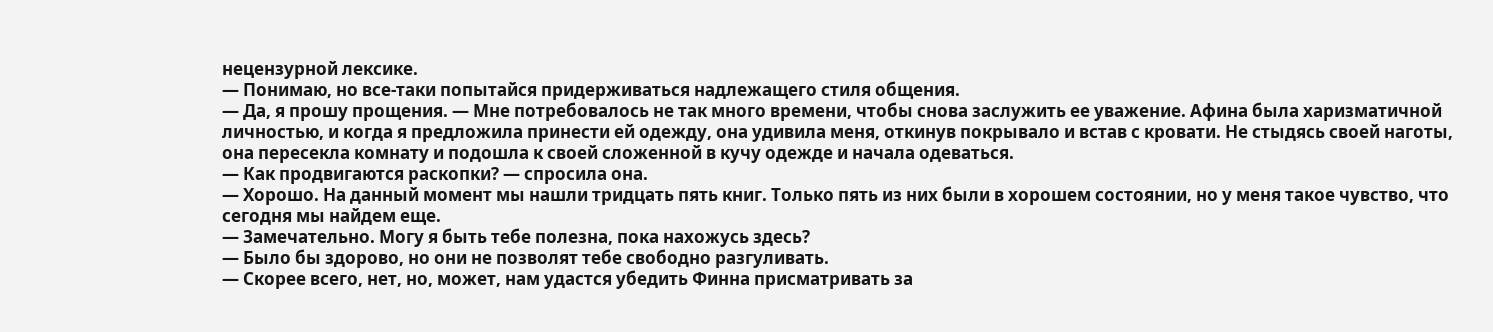нецензурной лексике.
— Понимаю, но все-таки попытайся придерживаться надлежащего стиля общения.
— Да, я прошу прощения. — Мне потребовалось не так много времени, чтобы снова заслужить ее уважение. Афина была харизматичной личностью, и когда я предложила принести ей одежду, она удивила меня, откинув покрывало и встав с кровати. Не стыдясь своей наготы, она пересекла комнату и подошла к своей сложенной в кучу одежде и начала одеваться.
— Как продвигаются раскопки? — спросила она.
— Хорошо. На данный момент мы нашли тридцать пять книг. Только пять из них были в хорошем состоянии, но у меня такое чувство, что сегодня мы найдем еще.
— Замечательно. Могу я быть тебе полезна, пока нахожусь здесь?
— Было бы здорово, но они не позволят тебе свободно разгуливать.
— Скорее всего, нет, но, может, нам удастся убедить Финна присматривать за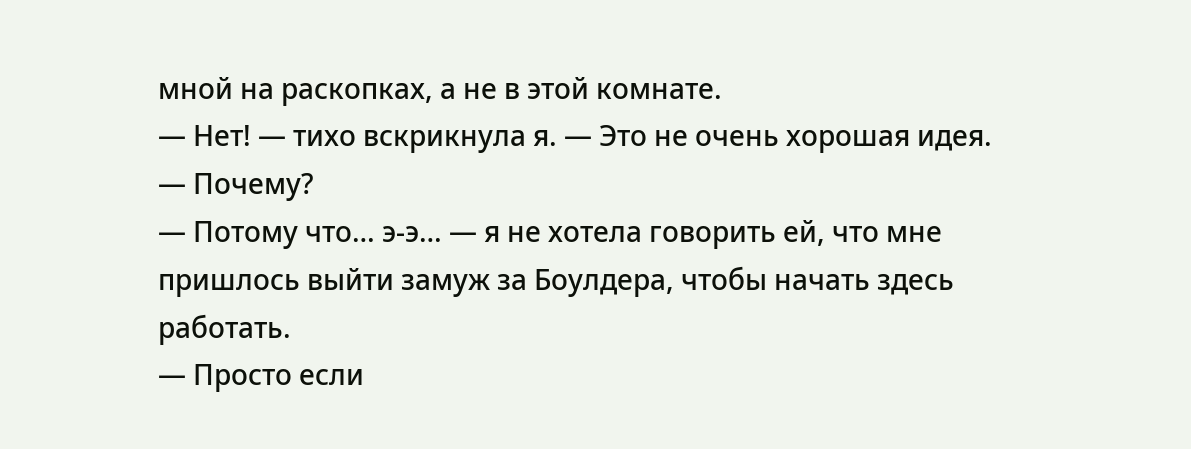мной на раскопках, а не в этой комнате.
— Нет! — тихо вскрикнула я. — Это не очень хорошая идея.
— Почему?
— Потому что… э-э… — я не хотела говорить ей, что мне пришлось выйти замуж за Боулдера, чтобы начать здесь работать.
— Просто если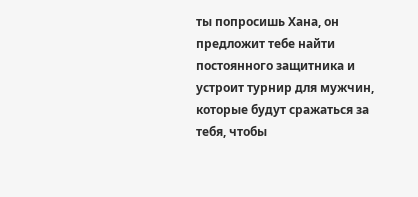ты попросишь Хана, он предложит тебе найти постоянного защитника и устроит турнир для мужчин, которые будут сражаться за тебя, чтобы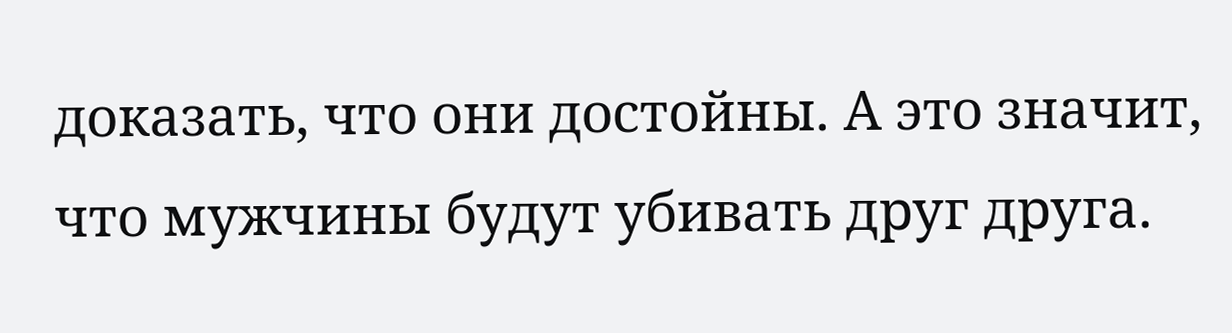доказать, что они достойны. А это значит, что мужчины будут убивать друг друга.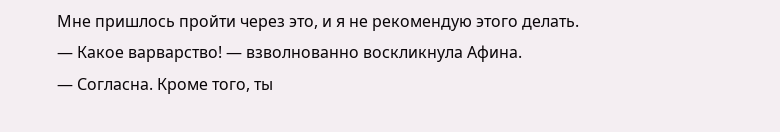Мне пришлось пройти через это, и я не рекомендую этого делать.
— Какое варварство! — взволнованно воскликнула Афина.
— Согласна. Кроме того, ты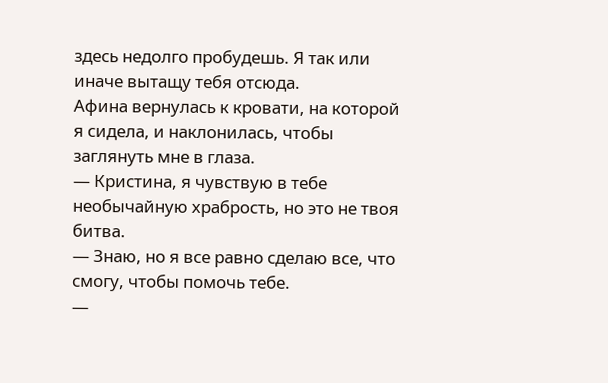здесь недолго пробудешь. Я так или иначе вытащу тебя отсюда.
Афина вернулась к кровати, на которой я сидела, и наклонилась, чтобы заглянуть мне в глаза.
— Кристина, я чувствую в тебе необычайную храбрость, но это не твоя битва.
— Знаю, но я все равно сделаю все, что смогу, чтобы помочь тебе.
—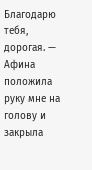Благодарю тебя, дорогая. — Афина положила руку мне на голову и закрыла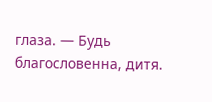глаза. — Будь благословенна, дитя.